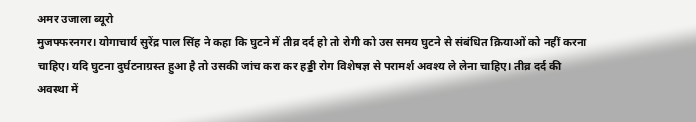अमर उजाला ब्यूरो
मुजफ्फरनगर। योगाचार्य सुरेंद्र पाल सिंह ने कहा कि घुटने में तीव्र दर्द हो तो रोगी को उस समय घुटने से संबंधित क्रियाओं को नहीं करना चाहिए। यदि घुटना दुर्घटनाग्रस्त हुआ है तो उसकी जांच करा कर हड्डी रोग विशेषज्ञ से परामर्श अवश्य ले लेना चाहिए। तीव्र दर्द की अवस्था में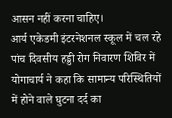आसन नहीं करना चाहिए।
आर्य एकेडमी इंटरनेशनल स्कूल में चल रहे पांच दिवसीय हड्डी रोग निवारण शिविर में योगाचार्य ने कहा कि सामान्य परिस्थितियों में होने वाले घुटना दर्द का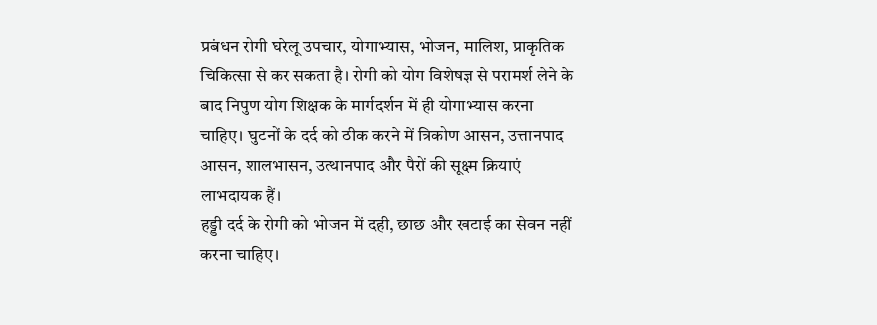प्रबंधन रोगी घरेलू उपचार, योगाभ्यास, भोजन, मालिश, प्राकृतिक चिकित्सा से कर सकता है। रोगी को योग विशेषज्ञ से परामर्श लेने के बाद निपुण योग शिक्षक के मार्गदर्शन में ही योगाभ्यास करना चाहिए। घुटनों के दर्द को ठीक करने में त्रिकोण आसन, उत्तानपाद आसन, शालभासन, उत्थानपाद और पैरों की सूक्ष्म क्रियाएं लाभदायक हैं।
हड्डी दर्द के रोगी को भोजन में दही, छाछ और खटाई का सेवन नहीं करना चाहिए।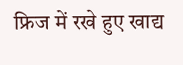फ्रिज में रखे हुए खाद्य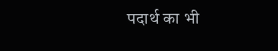पदार्थ का भी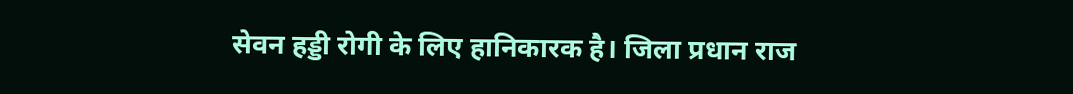सेवन हड्डी रोगी के लिए हानिकारक है। जिला प्रधान राज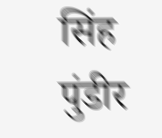सिंह पुंडीर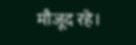मौजूद रहे।